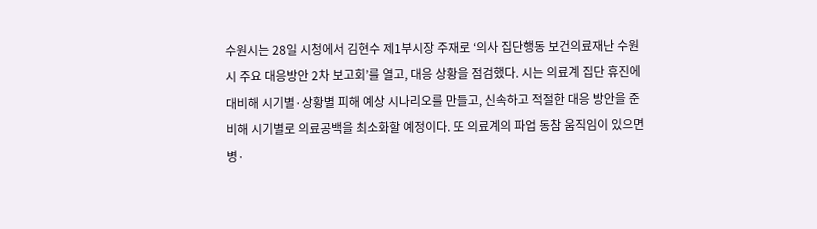수원시는 28일 시청에서 김현수 제1부시장 주재로 ‘의사 집단행동 보건의료재난 수원시 주요 대응방안 2차 보고회’를 열고, 대응 상황을 점검했다. 시는 의료계 집단 휴진에 대비해 시기별·상황별 피해 예상 시나리오를 만들고, 신속하고 적절한 대응 방안을 준비해 시기별로 의료공백을 최소화할 예정이다. 또 의료계의 파업 동참 움직임이 있으면 병·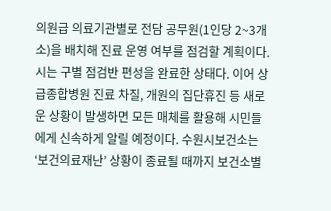의원급 의료기관별로 전담 공무원(1인당 2~3개소)을 배치해 진료 운영 여부를 점검할 계획이다. 시는 구별 점검반 편성을 완료한 상태다. 이어 상급종합병원 진료 차질, 개원의 집단휴진 등 새로운 상황이 발생하면 모든 매체를 활용해 시민들에게 신속하게 알릴 예정이다. 수원시보건소는 ‘보건의료재난’ 상황이 종료될 때까지 보건소별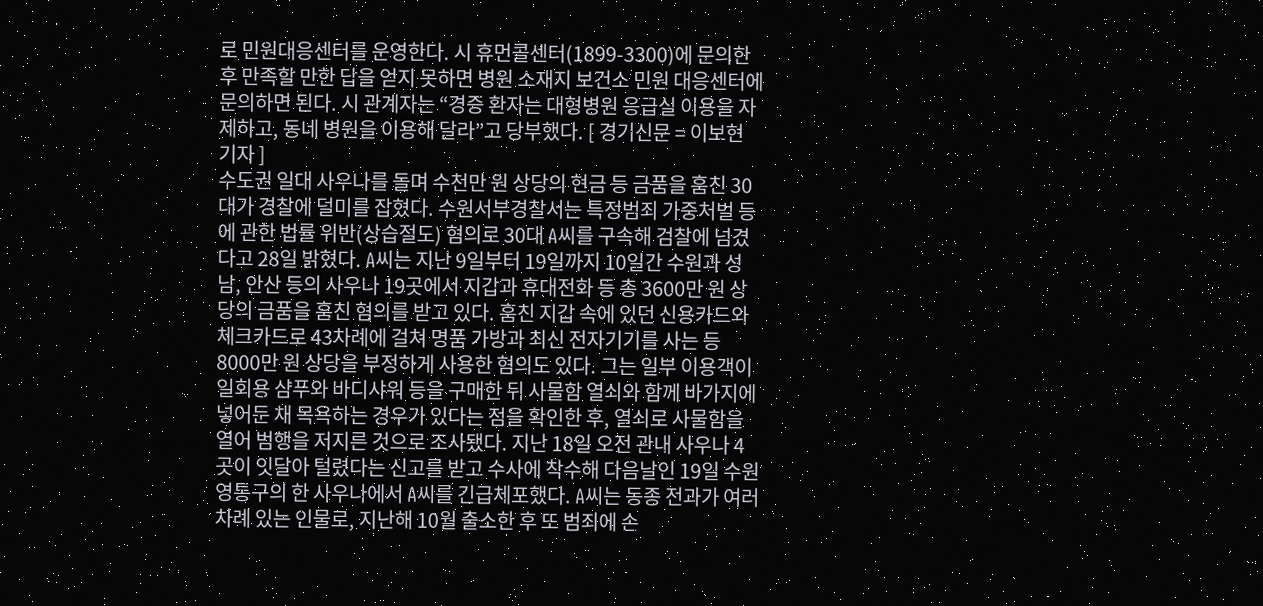로 민원대응센터를 운영한다. 시 휴먼콜센터(1899-3300)에 문의한 후 만족할 만한 답을 얻지 못하면 병원 소재지 보건소 민원 대응센터에 문의하면 된다. 시 관계자는 “경증 환자는 대형병원 응급실 이용을 자제하고, 동네 병원을 이용해 달라”고 당부했다. [ 경기신문 = 이보현 기자 ]
수도권 일대 사우나를 돌며 수천만 원 상당의 현금 등 금품을 훔친 30대가 경찰에 덜미를 잡혔다. 수원서부경찰서는 특정범죄 가중처벌 등에 관한 법률 위반(상습절도) 혐의로 30대 A씨를 구속해 검찰에 넘겼다고 28일 밝혔다. A씨는 지난 9일부터 19일까지 10일간 수원과 성남, 안산 등의 사우나 19곳에서 지갑과 휴대전화 등 총 3600만 원 상당의 금품을 훔친 혐의를 받고 있다. 훔친 지갑 속에 있던 신용카드와 체크카드로 43차례에 걸쳐 명품 가방과 최신 전자기기를 사는 등 8000만 원 상당을 부정하게 사용한 혐의도 있다. 그는 일부 이용객이 일회용 샴푸와 바디샤워 등을 구매한 뒤 사물함 열쇠와 함께 바가지에 넣어둔 채 목욕하는 경우가 있다는 점을 확인한 후, 열쇠로 사물함을 열어 범행을 저지른 것으로 조사됐다. 지난 18일 오전 관내 사우나 4곳이 잇달아 털렸다는 신고를 받고 수사에 착수해 다음날인 19일 수원 영통구의 한 사우나에서 A씨를 긴급체포했다. A씨는 동종 전과가 여러 차례 있는 인물로, 지난해 10월 출소한 후 또 범죄에 손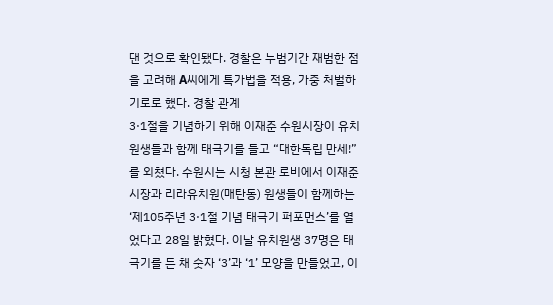댄 것으로 확인됐다. 경찰은 누범기간 재범한 점을 고려해 A씨에게 특가법을 적용, 가중 처벌하기로로 했다. 경찰 관계
3·1절을 기념하기 위해 이재준 수원시장이 유치원생들과 함께 태극기를 들고 “대한독립 만세!”를 외쳤다. 수원시는 시청 본관 로비에서 이재준 시장과 리라유치원(매탄동) 원생들이 함께하는 ‘제105주년 3·1절 기념 태극기 퍼포먼스’를 열었다고 28일 밝혔다. 이날 유치원생 37명은 태극기를 든 채 숫자 ‘3’과 ‘1’ 모양을 만들었고, 이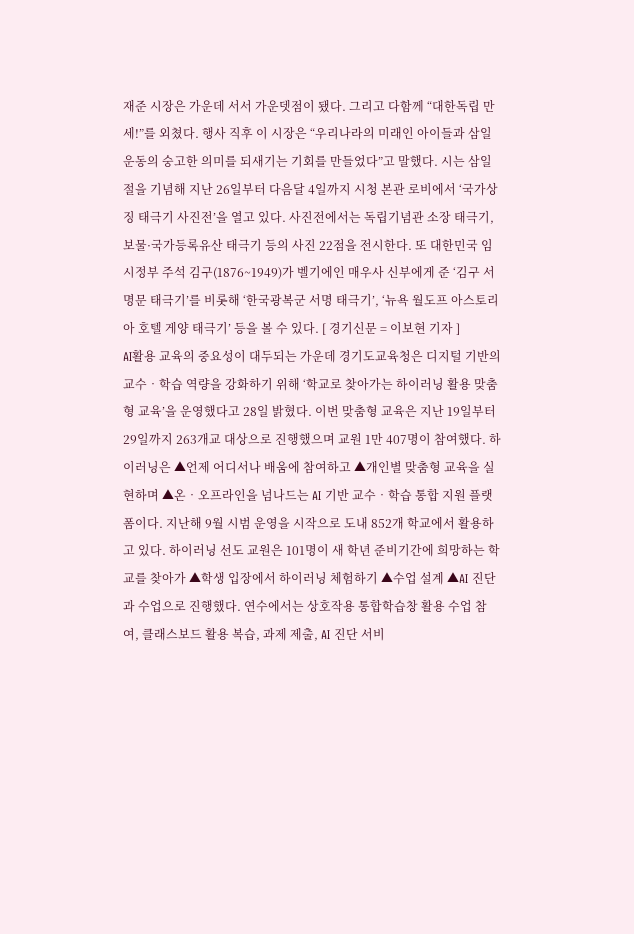재준 시장은 가운데 서서 가운뎃점이 됐다. 그리고 다함께 “대한독립 만세!”를 외쳤다. 행사 직후 이 시장은 “우리나라의 미래인 아이들과 삼일운동의 숭고한 의미를 되새기는 기회를 만들었다”고 말했다. 시는 삼일절을 기념해 지난 26일부터 다음달 4일까지 시청 본관 로비에서 ‘국가상징 태극기 사진전’을 열고 있다. 사진전에서는 독립기념관 소장 태극기, 보물·국가등록유산 태극기 등의 사진 22점을 전시한다. 또 대한민국 임시정부 주석 김구(1876~1949)가 벨기에인 매우사 신부에게 준 ‘김구 서명문 태극기’를 비롯해 ‘한국광복군 서명 태극기’, ‘뉴욕 월도프 아스토리아 호텔 게양 태극기’ 등을 볼 수 있다. [ 경기신문 = 이보현 기자 ]
AI활용 교육의 중요성이 대두되는 가운데 경기도교육청은 디지털 기반의 교수‧학습 역량을 강화하기 위해 ‘학교로 찾아가는 하이러닝 활용 맞춤형 교육’을 운영했다고 28일 밝혔다. 이번 맞춤형 교육은 지난 19일부터 29일까지 263개교 대상으로 진행했으며 교원 1만 407명이 참여했다. 하이러닝은 ▲언제 어디서나 배움에 참여하고 ▲개인별 맞춤형 교육을 실현하며 ▲온‧오프라인을 넘나드는 AI 기반 교수‧학습 통합 지원 플랫폼이다. 지난해 9월 시범 운영을 시작으로 도내 852개 학교에서 활용하고 있다. 하이러닝 선도 교원은 101명이 새 학년 준비기간에 희망하는 학교를 찾아가 ▲학생 입장에서 하이러닝 체험하기 ▲수업 설계 ▲AI 진단과 수업으로 진행했다. 연수에서는 상호작용 통합학습창 활용 수업 참여, 클래스보드 활용 복습, 과제 제출, AI 진단 서비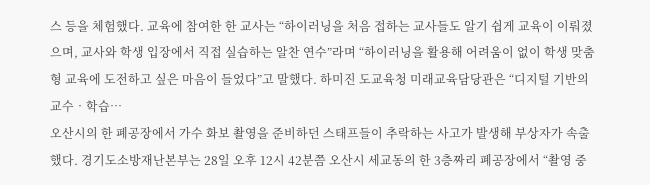스 등을 체험했다. 교육에 참여한 한 교사는 “하이러닝을 처음 접하는 교사들도 알기 쉽게 교육이 이뤄졌으며, 교사와 학생 입장에서 직접 실습하는 알찬 연수”라며 “하이러닝을 활용해 어려움이 없이 학생 맞춤형 교육에 도전하고 싶은 마음이 들었다”고 말했다. 하미진 도교육청 미래교육담당관은 “디지털 기반의 교수‧학습…
오산시의 한 폐공장에서 가수 화보 촬영을 준비하던 스태프들이 추락하는 사고가 발생해 부상자가 속출했다. 경기도소방재난본부는 28일 오후 12시 42분쯤 오산시 세교동의 한 3층짜리 폐공장에서 “촬영 중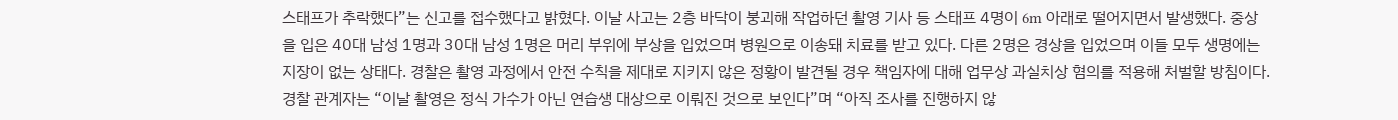스태프가 추락했다”는 신고를 접수했다고 밝혔다. 이날 사고는 2층 바닥이 붕괴해 작업하던 촬영 기사 등 스태프 4명이 6m 아래로 떨어지면서 발생했다. 중상을 입은 40대 남성 1명과 30대 남성 1명은 머리 부위에 부상을 입었으며 병원으로 이송돼 치료를 받고 있다. 다른 2명은 경상을 입었으며 이들 모두 생명에는 지장이 없는 상태다. 경찰은 촬영 과정에서 안전 수칙을 제대로 지키지 않은 정황이 발견될 경우 책임자에 대해 업무상 과실치상 혐의를 적용해 처벌할 방침이다. 경찰 관계자는 “이날 촬영은 정식 가수가 아닌 연습생 대상으로 이뤄진 것으로 보인다”며 “아직 조사를 진행하지 않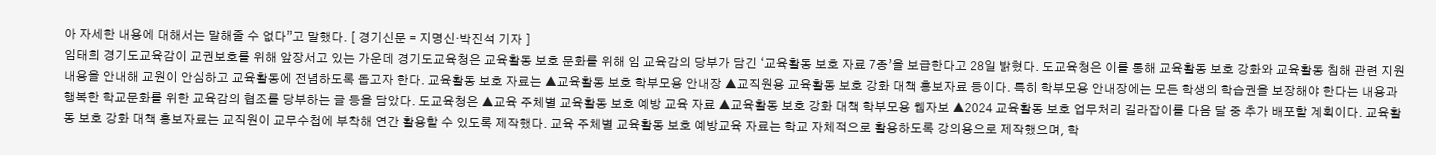아 자세한 내용에 대해서는 말해줄 수 없다”고 말했다. [ 경기신문 = 지명신‧박진석 기자 ]
임태희 경기도교육감이 교권보호를 위해 앞장서고 있는 가운데 경기도교육청은 교육활동 보호 문화를 위해 임 교육감의 당부가 담긴 ‘교육활동 보호 자료 7종’을 보급한다고 28일 밝혔다. 도교육청은 이를 통해 교육활동 보호 강화와 교육활동 침해 관련 지원 내용을 안내해 교원이 안심하고 교육활동에 전념하도록 돕고자 한다. 교육활동 보호 자료는 ▲교육활동 보호 학부모용 안내장 ▲교직원용 교육활동 보호 강화 대책 홍보자료 등이다. 특히 학부모용 안내장에는 모든 학생의 학습권을 보장해야 한다는 내용과 행복한 학교문화를 위한 교육감의 협조를 당부하는 글 등을 담았다. 도교육청은 ▲교육 주체별 교육활동 보호 예방 교육 자료 ▲교육활동 보호 강화 대책 학부모용 웹자보 ▲2024 교육활동 보호 업무처리 길라잡이를 다음 달 중 추가 배포할 계획이다. 교육활동 보호 강화 대책 홍보자료는 교직원이 교무수첩에 부착해 연간 활용할 수 있도록 제작했다. 교육 주체별 교육활동 보호 예방교육 자료는 학교 자체적으로 활용하도록 강의용으로 제작했으며, 학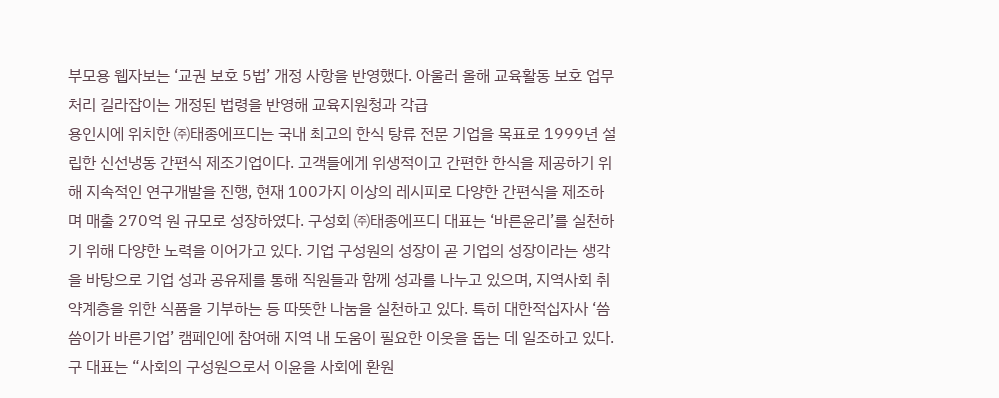부모용 웹자보는 ‘교권 보호 5법’ 개정 사항을 반영했다. 아울러 올해 교육활동 보호 업무처리 길라잡이는 개정된 법령을 반영해 교육지원청과 각급
용인시에 위치한 ㈜태종에프디는 국내 최고의 한식 탕류 전문 기업을 목표로 1999년 설립한 신선냉동 간편식 제조기업이다. 고객들에게 위생적이고 간편한 한식을 제공하기 위해 지속적인 연구개발을 진행, 현재 100가지 이상의 레시피로 다양한 간편식을 제조하며 매출 270억 원 규모로 성장하였다. 구성회 ㈜태종에프디 대표는 ‘바른윤리’를 실천하기 위해 다양한 노력을 이어가고 있다. 기업 구성원의 성장이 곧 기업의 성장이라는 생각을 바탕으로 기업 성과 공유제를 통해 직원들과 함께 성과를 나누고 있으며, 지역사회 취약계층을 위한 식품을 기부하는 등 따뜻한 나눔을 실천하고 있다. 특히 대한적십자사 ‘씀씀이가 바른기업’ 캠페인에 참여해 지역 내 도움이 필요한 이웃을 돕는 데 일조하고 있다. 구 대표는 “사회의 구성원으로서 이윤을 사회에 환원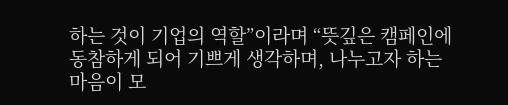하는 것이 기업의 역할”이라며 “뜻깊은 캠페인에 동참하게 되어 기쁘게 생각하며, 나누고자 하는 마음이 모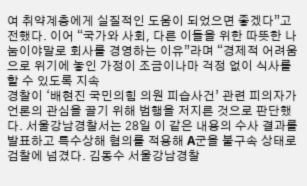여 취약계층에게 실질적인 도움이 되었으면 좋겠다”고 전했다. 이어 “국가와 사회, 다른 이들을 위한 따뜻한 나눔이야말로 회사를 경영하는 이유”라며 “경제적 어려움으로 위기에 놓인 가정이 조금이나마 걱정 없이 식사를 할 수 있도록 지속
경찰이 ‘배현진 국민의힘 의원 피습사건’ 관련 피의자가 언론의 관심을 끌기 위해 범행을 저지른 것으로 판단했다. 서울강남경찰서는 28일 이 같은 내용의 수사 결과를 발표하고 특수상해 혐의를 적용해 A군을 불구속 상태로 검찰에 넘겼다. 김동수 서울강남경찰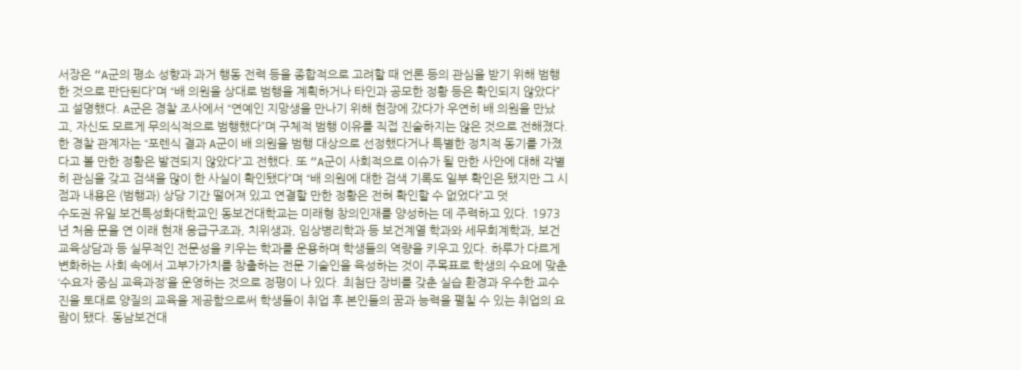서장은 “A군의 평소 성향과 과거 행동 전력 등을 종합적으로 고려할 때 언론 등의 관심을 받기 위해 범행한 것으로 판단된다”며 “배 의원을 상대로 범행을 계획하거나 타인과 공모한 정황 등은 확인되지 않았다”고 설명했다. A군은 경찰 조사에서 “연예인 지망생을 만나기 위해 현장에 갔다가 우연히 배 의원을 만났고, 자신도 모르게 무의식적으로 범행했다”며 구체적 범행 이유를 직접 진술하지는 않은 것으로 전해졌다. 한 경찰 관계자는 “포렌식 결과 A군이 배 의원을 범행 대상으로 선정했다거나 특별한 정치적 동기를 가졌다고 볼 만한 정황은 발견되지 않았다”고 전했다. 또 “A군이 사회적으로 이슈가 될 만한 사안에 대해 각별히 관심을 갖고 검색을 많이 한 사실이 확인됐다”며 “배 의원에 대한 검색 기록도 일부 확인은 됐지만 그 시점과 내용은 (범행과) 상당 기간 떨어져 있고 연결할 만한 정황은 전혀 확인할 수 없었다”고 덧
수도권 유일 보건특성화대학교인 동보건대학교는 미래형 창의인재를 양성하는 데 주력하고 있다. 1973년 처음 문을 연 이래 현재 응급구조과, 치위생과, 임상병리학과 등 보건계열 학과와 세무회계학과, 보건교육상담과 등 실무적인 전문성을 키우는 학과를 운용하며 학생들의 역량을 키우고 있다. 하루가 다르게 변화하는 사회 속에서 고부가가치를 창출하는 전문 기술인을 육성하는 것이 주목표로 학생의 수요에 맞춘 ‘수요자 중심 교육과정’을 운영하는 것으로 정평이 나 있다. 최첨단 장비를 갖춘 실습 환경과 우수한 교수진을 토대로 양질의 교육을 제공함으로써 학생들이 취업 후 본인들의 꿈과 능력을 펼칠 수 있는 취업의 요람이 됐다. 동남보건대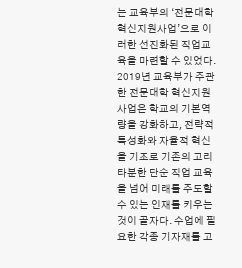는 교육부의 ‘전문대학 혁신지원사업’으로 이러한 선진화된 직업교육을 마련할 수 있었다. 2019년 교육부가 주관한 전문대학 혁신지원사업은 학교의 기본역량을 강화하고, 전략적 특성화와 자율적 혁신을 기조로 기존의 고리타분한 단순 직업 교육을 넘어 미래를 주도할 수 있는 인재를 키우는 것이 골자다. 수업에 필요한 각종 기자재를 고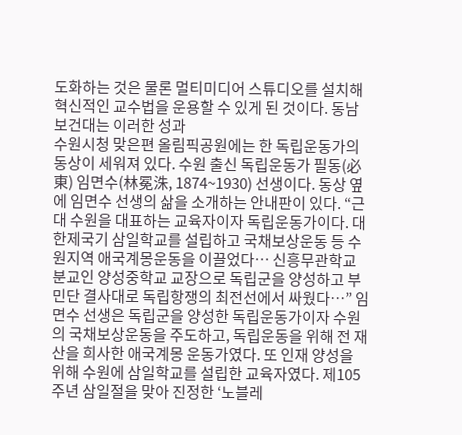도화하는 것은 물론 멀티미디어 스튜디오를 설치해 혁신적인 교수법을 운용할 수 있게 된 것이다. 동남보건대는 이러한 성과
수원시청 맞은편 올림픽공원에는 한 독립운동가의 동상이 세워져 있다. 수원 출신 독립운동가 필동(必東) 임면수(林冕洙, 1874~1930) 선생이다. 동상 옆에 임면수 선생의 삶을 소개하는 안내판이 있다. “근대 수원을 대표하는 교육자이자 독립운동가이다. 대한제국기 삼일학교를 설립하고 국채보상운동 등 수원지역 애국계몽운동을 이끌었다… 신흥무관학교 분교인 양성중학교 교장으로 독립군을 양성하고 부민단 결사대로 독립항쟁의 최전선에서 싸웠다…” 임면수 선생은 독립군을 양성한 독립운동가이자 수원의 국채보상운동을 주도하고, 독립운동을 위해 전 재산을 희사한 애국계몽 운동가였다. 또 인재 양성을 위해 수원에 삼일학교를 설립한 교육자였다. 제105주년 삼일절을 맞아 진정한 ‘노블레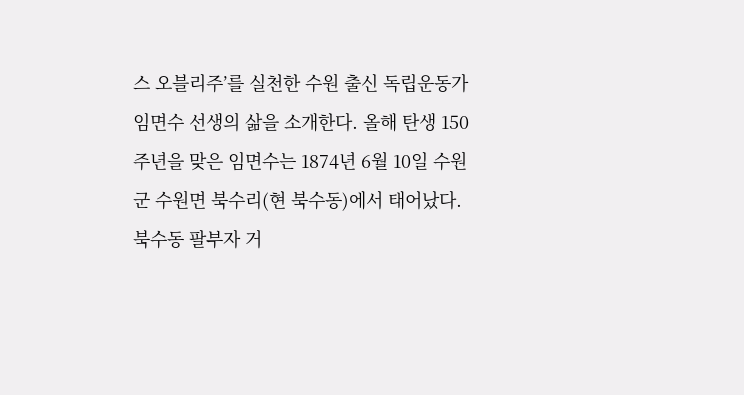스 오블리주’를 실천한 수원 출신 독립운동가 임면수 선생의 삶을 소개한다. 올해 탄생 150주년을 맞은 임면수는 1874년 6월 10일 수원군 수원면 북수리(현 북수동)에서 태어났다. 북수동 팔부자 거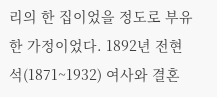리의 한 집이었을 정도로 부유한 가정이었다. 1892년 전현석(1871~1932) 여사와 결혼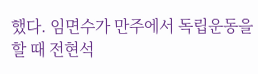했다. 임면수가 만주에서 독립운동을 할 때 전현석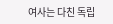여사는 다친 독립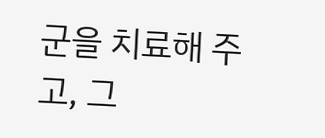군을 치료해 주고, 그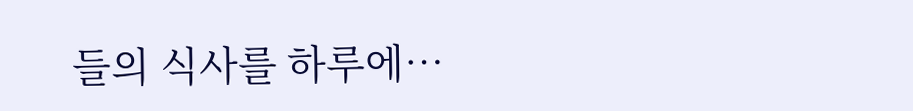들의 식사를 하루에…